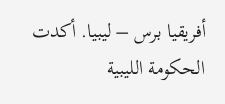أفريقيا برس – ليبيا. أكدت الحكومة الليبية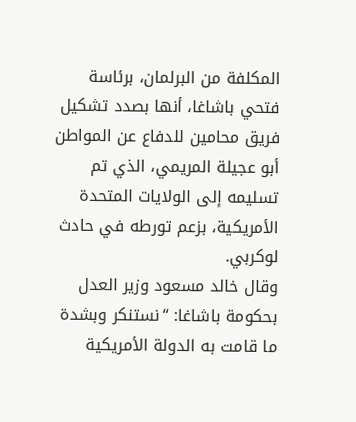المكلفة من البرلمان، برئاسة فتحي باشاغا، أنها بصدد تشكيل فريق محامين للدفاع عن المواطن أبو عجيلة المريمي، الذي تم تسليمه إلى الولايات المتحدة الأمريكية، بزعم تورطه في حادث لوكربي.
وقال خالد مسعود وزير العدل بحكومة باشاغا: “نستنكر وبشدة ما قامت به الدولة الأمريكية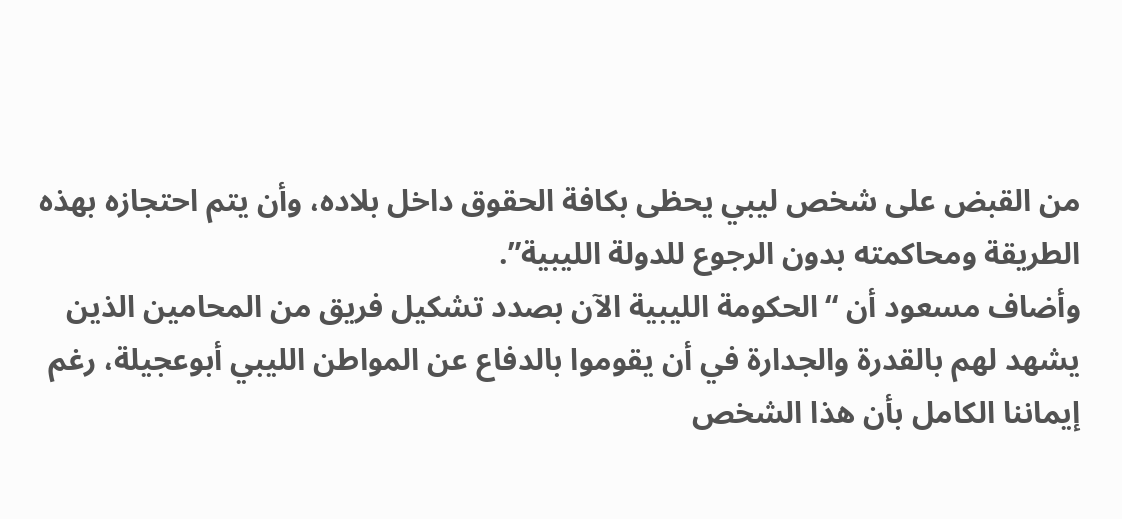من القبض على شخص ليبي يحظى بكافة الحقوق داخل بلاده، وأن يتم احتجازه بهذه الطريقة ومحاكمته بدون الرجوع للدولة الليبية”.
وأضاف مسعود أن “الحكومة الليبية الآن بصدد تشكيل فريق من المحامين الذين يشهد لهم بالقدرة والجدارة في أن يقوموا بالدفاع عن المواطن الليبي أبوعجيلة، رغم إيماننا الكامل بأن هذا الشخص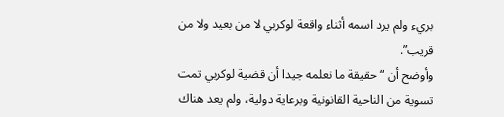بريء ولم يرد اسمه أثناء واقعة لوكربي لا من بعيد ولا من قريب”.
وأوضح أن “حقيقة ما نعلمه جيدا أن قضية لوكربي تمت تسوية من الناحية القانونية وبرعاية دولية، ولم يعد هناك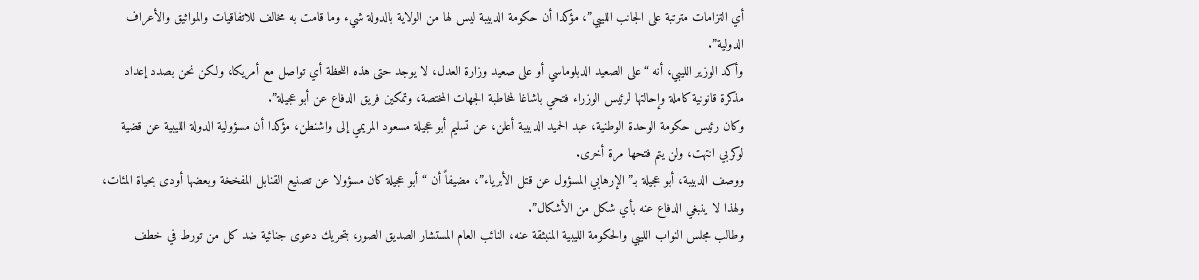أي التزامات مترتبة على الجانب الليبي”، مؤكدا أن حكومة الدبيبة ليس لها من الولاية بالدولة شيء وما قامت به مخالف للاتفاقيات والمواثيق والأعراف الدولية”.
وأكد الوزير الليبي، أنه “على الصعيد الدبلوماسي أو على صعيد وزارة العدل، لا يوجد حتى هذه اللحظة أي تواصل مع أمريكا، ولكن نحن بصدد إعداد مذكرة قانونية كاملة وإحالتها لرئيس الوزراء فتحي باشاغا لمخاطبة الجهات المختصة، وتمكين فريق الدفاع عن أبو عجيلة”.
وكان رئيس حكومة الوحدة الوطنية، عبد الحميد الدبيبة أعلن، عن تسليم أبو عجيلة مسعود المريمي إلى واشنطن، مؤكدا أن مسؤولية الدولة الليبية عن قضية لوكربي انتهت، ولن يتم فتحها مرة أخرى.
ووصف الدبيبة، أبو عجيلة بـ”الإرهابي المسؤول عن قتل الأبرياء”، مضيفاً أن “أبو عجيلة كان مسؤولا عن تصنيع القنابل المفخخة وبعضها أودى بحياة المئات، ولهذا لا ينبغي الدفاع عنه بأي شكل من الأشكال”.
وطالب مجلس النواب الليبي والحكومة الليبية المنبثقة عنه، النائب العام المستشار الصديق الصور، بتحريك دعوى جنائية ضد كل من تورط في خطف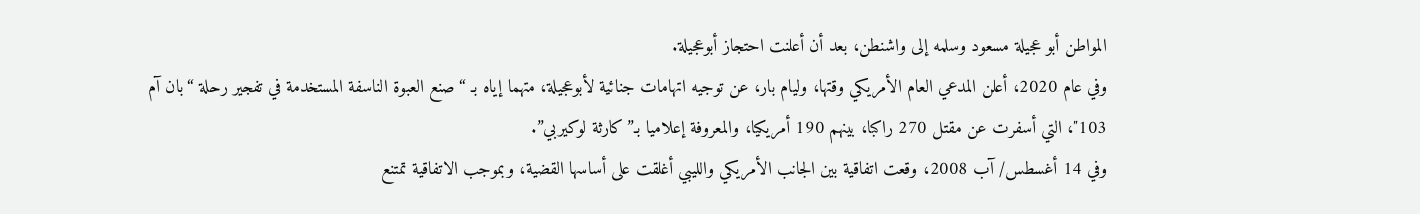المواطن أبو عجيلة مسعود وسلمه إلى واشنطن، بعد أن أعلنت احتجاز أبوعجيلة.
وفي عام 2020، أعلن المدعي العام الأمريكي وقتها، وليام بار، عن توجيه اتهامات جنائية لأبوعجيلة، متهما إياه بـ “صنع العبوة الناسفة المستخدمة في تفجير رحلة “بان آم 103″، التي أسفرت عن مقتل 270 راكبا، بينهم 190 أمريكيا، والمعروفة إعلاميا بـ”كارثة لوكيربي”.
وفي 14 أغسطس/ آب 2008، وقعت اتفاقية بين الجانب الأمريكي والليبي أغلقت على أساسها القضية، وبموجب الاتفاقية تمتنع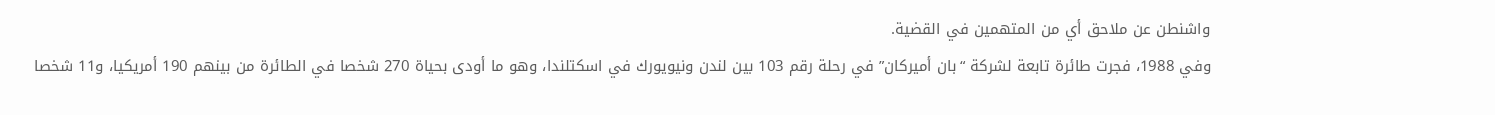واشنطن عن ملاحق أي من المتهمين في القضية.
وفي 1988، فجرت طائرة تابعة لشركة “بان أميركان” في رحلة رقم 103 بين لندن ونيويورك في اسكتلندا، وهو ما أودى بحياة 270 شخصا في الطائرة من بينهم 190 أمريكيا، و11 شخصا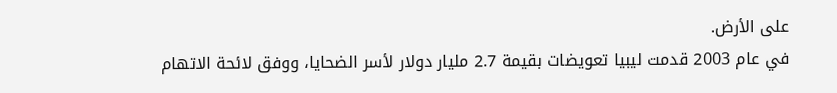على الأرض.
في عام 2003 قدمت ليبيا تعويضات بقيمة 2.7 مليار دولار لأسر الضحايا، ووفق لائحة الاتهام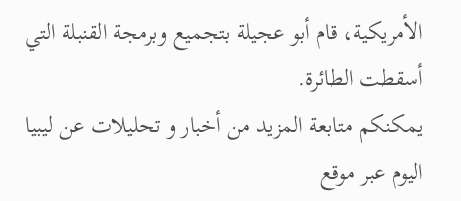الأمريكية، قام أبو عجيلة بتجميع وبرمجة القنبلة التي أسقطت الطائرة.
يمكنكم متابعة المزيد من أخبار و تحليلات عن ليبيا اليوم عبر موقع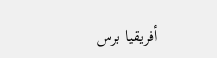أفريقيا برس